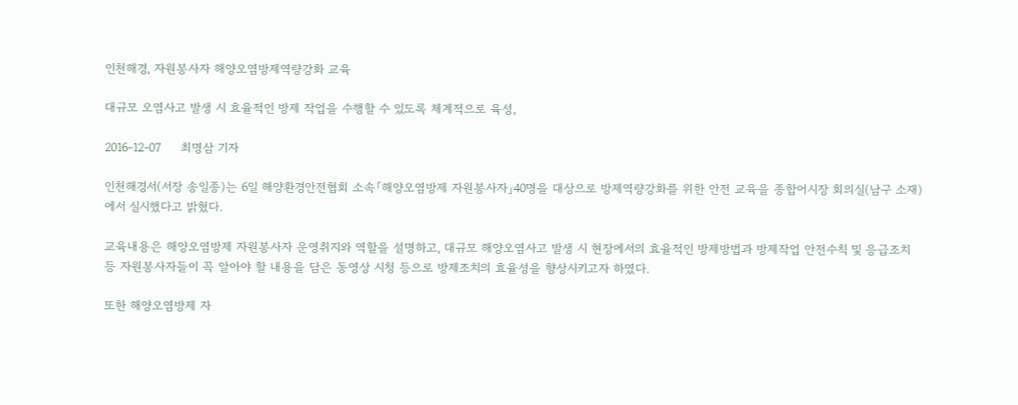인천해경, 자원봉사자 해양오염방제역량강화 교육

대규모 오염사고 발생 시 효율적인 방제 작업을 수행할 수 있도록 체계적으로 육성,

2016-12-07     최명삼 기자

인천해경서(서장 송일종)는 6일 해양환경안전협회 소속「해양오염방제 자원봉사자」40명을 대상으로 방제역량강화를 위한 안전 교육을 종합어시장 회의실(남구 소재)에서 실시했다고 밝혔다.

교육내용은 해양오염방제 자원봉사자 운영취지와 역할을 설명하고, 대규모 해양오염사고 발생 시 현장에서의 효율적인 방제방법과 방제작업 안전수칙 및 응급조치 등 자원봉사자들이 꼭 알아야 할 내용을 담은 동영상 시청 등으로 방제조치의 효율성을 향상시키고자 하였다.

또한 해양오염방제 자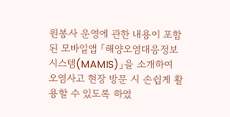원봉사 운영에 관한 내용이 포함된 모바일앱 「해양오염대응정보시스템(MAMIS)」을 소개하여 오염사고 현장 방문 시 손쉽게 활용할 수 있도록 하였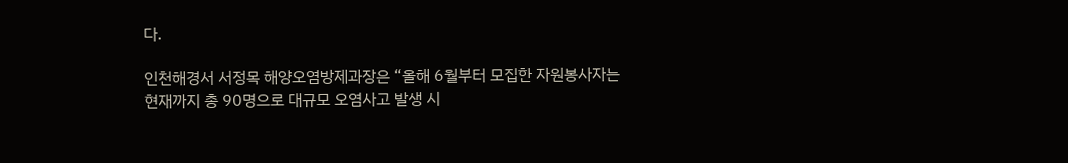다.

인천해경서 서정목 해양오염방제과장은 “올해 6월부터 모집한 자원봉사자는 현재까지 총 90명으로 대규모 오염사고 발생 시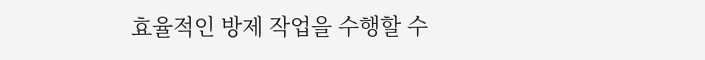효율적인 방제 작업을 수행할 수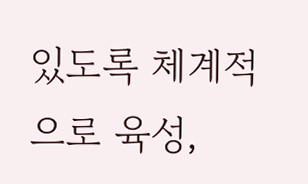있도록 체계적으로 육성,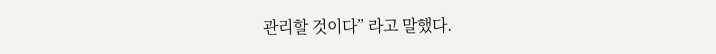관리할 것이다” 라고 말했다.